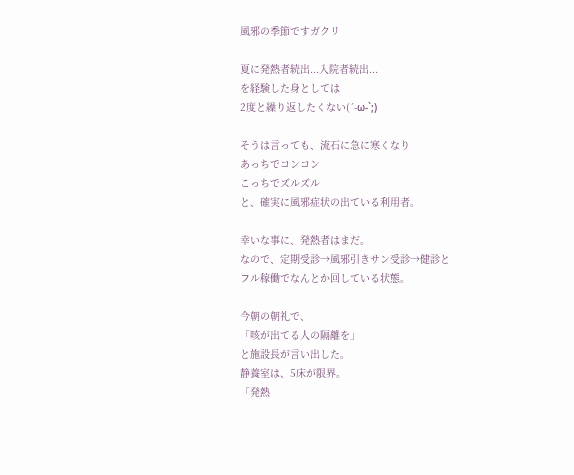風邪の季節ですガクリ

夏に発熱者続出...入院者続出...
を経験した身としては
2度と繰り返したくない(´-ω-`;)

そうは言っても、流石に急に寒くなり
あっちでコンコン
こっちでズルズル
と、確実に風邪症状の出ている利用者。

幸いな事に、発熱者はまだ。
なので、定期受診→風邪引きサン受診→健診と
フル稼働でなんとか回している状態。

今朝の朝礼で、
「咳が出てる人の隔離を」
と施設長が言い出した。
静養室は、5床が限界。
「発熱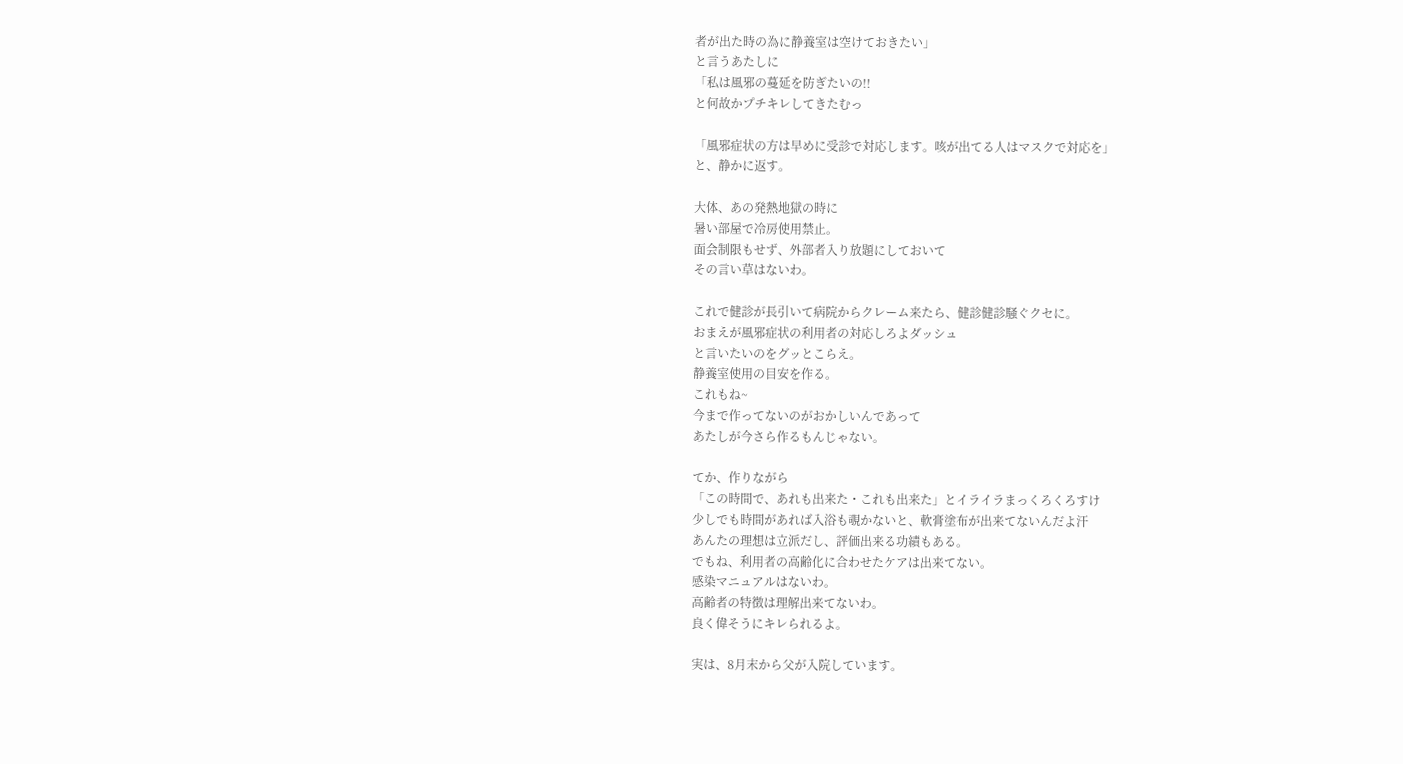者が出た時の為に静養室は空けておきたい」
と言うあたしに
「私は風邪の蔓延を防ぎたいの!!
と何故かプチキレしてきたむっ

「風邪症状の方は早めに受診で対応します。咳が出てる人はマスクで対応を」
と、静かに返す。

大体、あの発熱地獄の時に
暑い部屋で冷房使用禁止。
面会制限もせず、外部者入り放題にしておいて
その言い草はないわ。

これで健診が長引いて病院からクレーム来たら、健診健診騒ぐクセに。
おまえが風邪症状の利用者の対応しろよダッシュ
と言いたいのをグッとこらえ。
静養室使用の目安を作る。
これもね~
今まで作ってないのがおかしいんであって
あたしが今さら作るもんじゃない。

てか、作りながら
「この時間で、あれも出来た・これも出来た」とイライラまっくろくろすけ
少しでも時間があれば入浴も覗かないと、軟膏塗布が出来てないんだよ汗
あんたの理想は立派だし、評価出来る功績もある。
でもね、利用者の高齢化に合わせたケアは出来てない。
感染マニュアルはないわ。
高齢者の特徴は理解出来てないわ。
良く偉そうにキレられるよ。

実は、8月末から父が入院しています。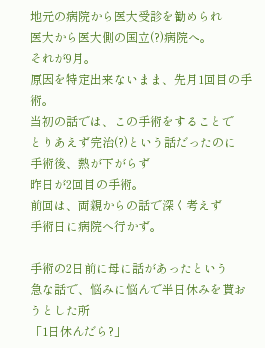地元の病院から医大受診を勧められ
医大から医大側の国立(?)病院へ。
それが9月。
原因を特定出来ないまま、先月1回目の手術。
当初の話では、この手術をすることで
とりあえず完治(?)という話だったのに
手術後、熱が下がらず
昨日が2回目の手術。
前回は、両親からの話で深く考えず
手術日に病院へ行かず。

手術の2日前に母に話があったという
急な話で、悩みに悩んで半日休みを貰おうとした所
「1日休んだら?」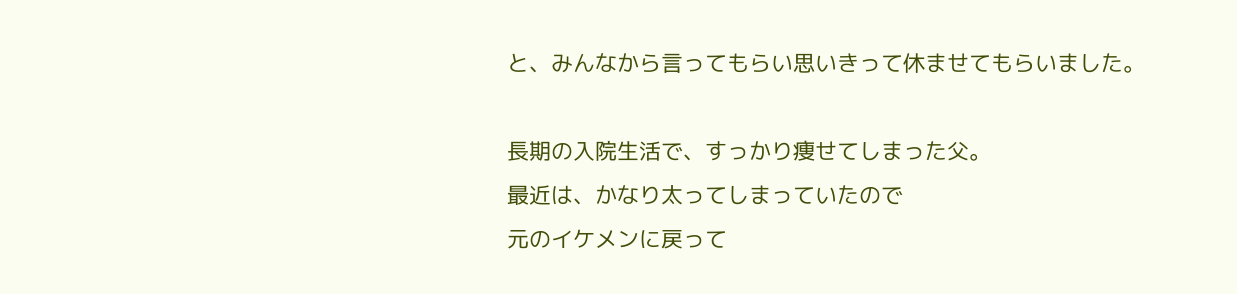と、みんなから言ってもらい思いきって休ませてもらいました。

長期の入院生活で、すっかり痩せてしまった父。
最近は、かなり太ってしまっていたので
元のイケメンに戻って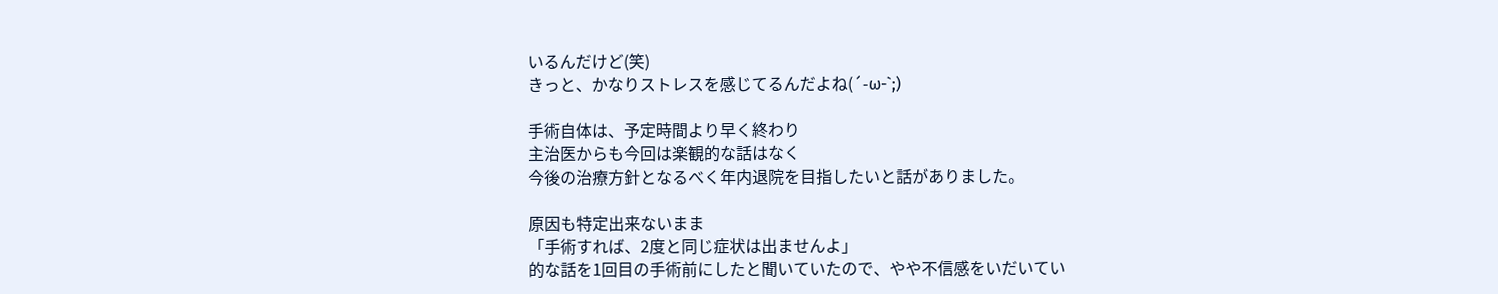いるんだけど(笑)
きっと、かなりストレスを感じてるんだよね(´-ω-`;)

手術自体は、予定時間より早く終わり
主治医からも今回は楽観的な話はなく
今後の治療方針となるべく年内退院を目指したいと話がありました。

原因も特定出来ないまま
「手術すれば、2度と同じ症状は出ませんよ」
的な話を1回目の手術前にしたと聞いていたので、やや不信感をいだいてい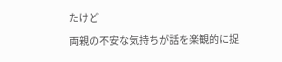たけど
両親の不安な気持ちが話を楽観的に捉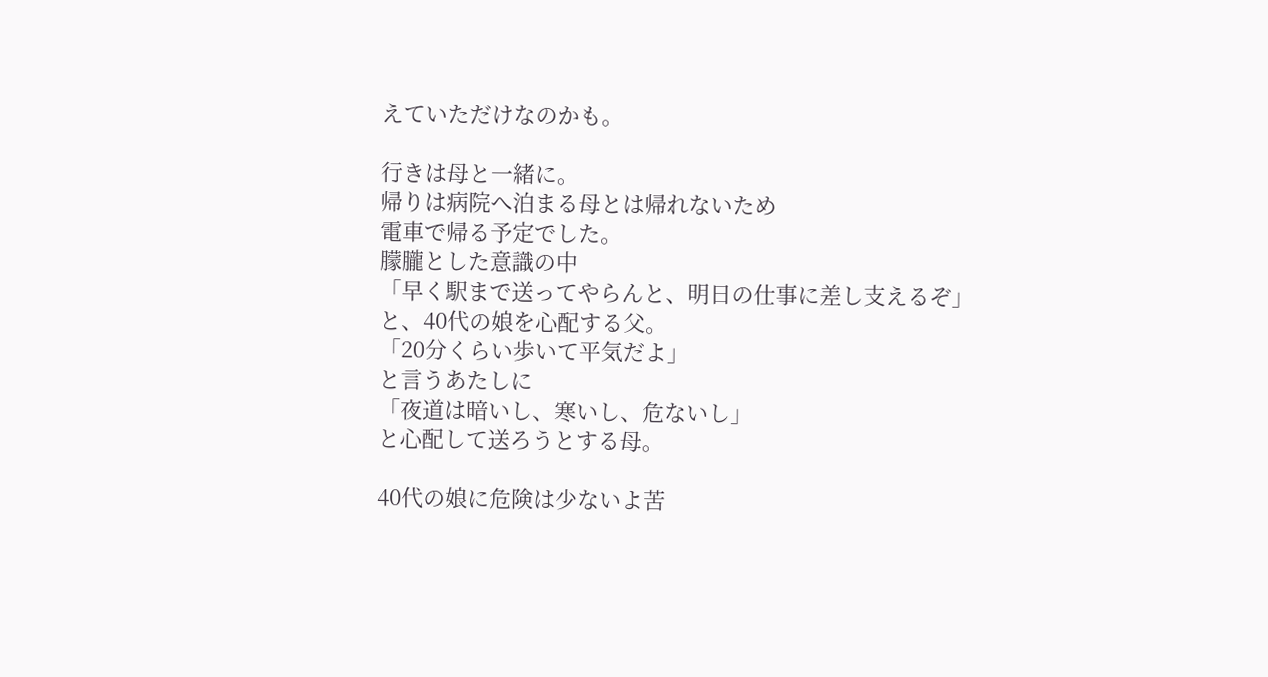えていただけなのかも。

行きは母と一緒に。
帰りは病院へ泊まる母とは帰れないため
電車で帰る予定でした。
朦朧とした意識の中
「早く駅まで送ってやらんと、明日の仕事に差し支えるぞ」
と、40代の娘を心配する父。
「20分くらい歩いて平気だよ」
と言うあたしに
「夜道は暗いし、寒いし、危ないし」
と心配して送ろうとする母。

40代の娘に危険は少ないよ苦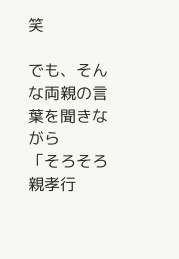笑

でも、そんな両親の言葉を聞きながら
「そろそろ親孝行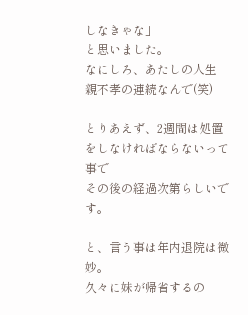しなきゃな」
と思いました。
なにしろ、あたしの人生
親不孝の連続なんで(笑)

とりあえず、2週間は処置をしなければならないって事で
その後の経過次第らしいです。

と、言う事は年内退院は微妙。
久々に妹が帰省するの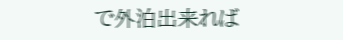で外泊出来れば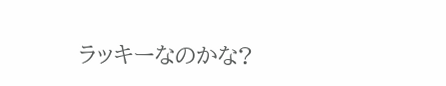ラッキーなのかな?